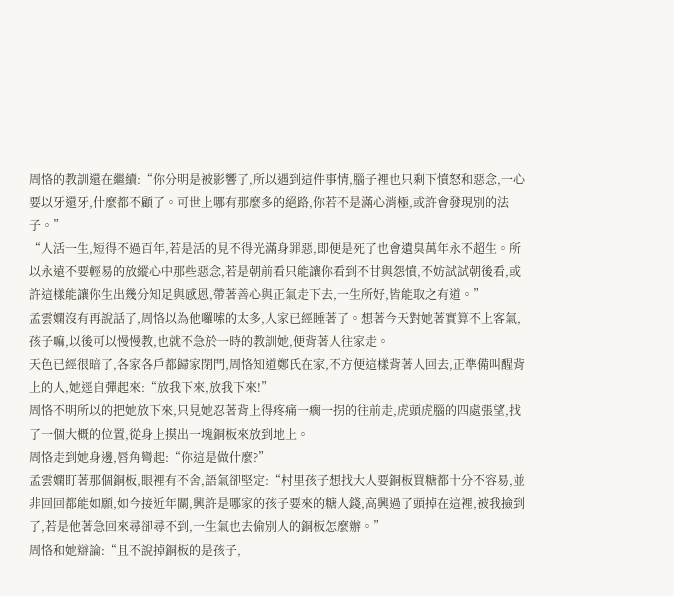周恪的教訓還在繼續:“你分明是被影響了,所以遇到這件事情,腦子裡也只剩下憤怒和惡念,一心要以牙還牙,什麼都不顧了。可世上哪有那麼多的絕路,你若不是滿心消極,或許會發現別的法子。”
“人活一生,短得不過百年,若是活的見不得光滿身罪惡,即便是死了也會遺臭萬年永不超生。所以永遠不要輕易的放縱心中那些惡念,若是朝前看只能讓你看到不甘與怨憤,不妨試試朝後看,或許這樣能讓你生出幾分知足與感恩,帶著善心與正氣走下去,一生所好,皆能取之有道。”
孟雲嫻沒有再說話了,周恪以為他囉嗦的太多,人家已經睡著了。想著今天對她著實算不上客氣,孩子嘛,以後可以慢慢教,也就不急於一時的教訓她,便背著人往家走。
天色已經很暗了,各家各戶都歸家閉門,周恪知道鄭氏在家,不方便這樣背著人回去,正準備叫醒背上的人,她逕自彈起來:“放我下來,放我下來!”
周恪不明所以的把她放下來,只見她忍著背上得疼痛一瘸一拐的往前走,虎頭虎腦的四處張望,找了一個大概的位置,從身上摸出一塊銅板來放到地上。
周恪走到她身邊,唇角彎起:“你這是做什麼?”
孟雲嫻盯著那個銅板,眼裡有不舍,語氣卻堅定:“村里孩子想找大人要銅板買糖都十分不容易,並非回回都能如願,如今接近年關,興許是哪家的孩子要來的糖人錢,高興過了頭掉在這裡,被我撿到了,若是他著急回來尋卻尋不到,一生氣也去偷別人的銅板怎麼辦。”
周恪和她辯論:“且不說掉銅板的是孩子,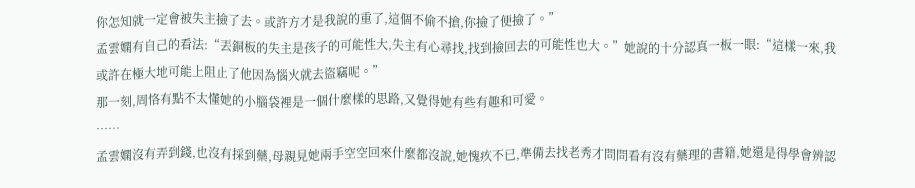你怎知就一定會被失主撿了去。或許方才是我說的重了,這個不偷不搶,你撿了便撿了。”
孟雲嫻有自己的看法:“丟銅板的失主是孩子的可能性大,失主有心尋找,找到撿回去的可能性也大。”她說的十分認真一板一眼:“這樣一來,我或許在極大地可能上阻止了他因為惱火就去盜竊呢。”
那一刻,周恪有點不太懂她的小腦袋裡是一個什麼樣的思路,又覺得她有些有趣和可愛。
……
孟雲嫻沒有弄到錢,也沒有採到藥,母親見她兩手空空回來什麼都沒說,她愧疚不已,準備去找老秀才問問看有沒有藥理的書籍,她還是得學會辨認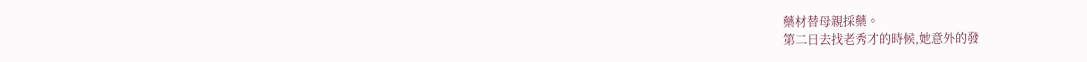藥材替母親採藥。
第二日去找老秀才的時候,她意外的發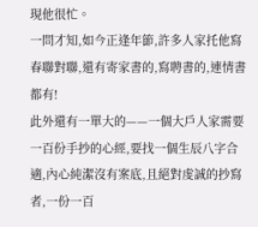現他很忙。
一問才知,如今正逢年節,許多人家托他寫春聯對聯,還有寄家書的,寫聘書的,連情書都有!
此外還有一單大的——一個大戶人家需要一百份手抄的心經,要找一個生辰八字合適,內心純潔沒有案底,且絕對虔誠的抄寫者,一份一百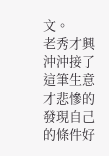文。
老秀才興沖沖接了這筆生意才悲慘的發現自己的條件好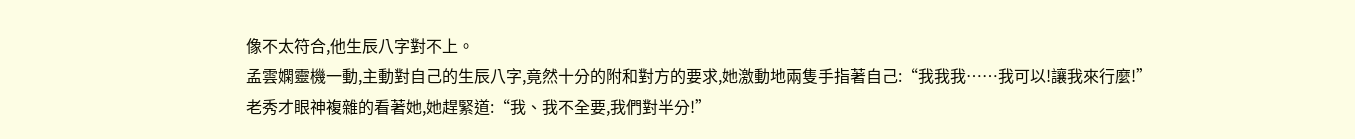像不太符合,他生辰八字對不上。
孟雲嫻靈機一動,主動對自己的生辰八字,竟然十分的附和對方的要求,她激動地兩隻手指著自己:“我我我……我可以!讓我來行麼!”
老秀才眼神複雜的看著她,她趕緊道:“我、我不全要,我們對半分!”